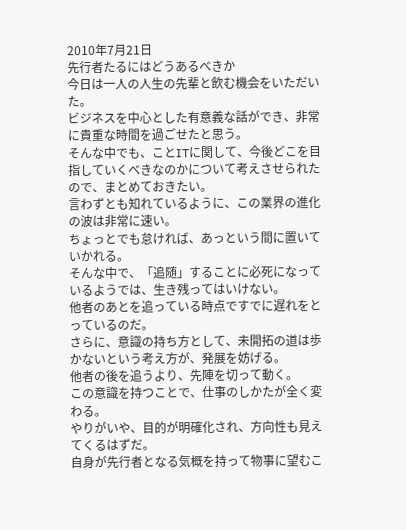2010年7月21日
先行者たるにはどうあるべきか
今日は一人の人生の先輩と飲む機会をいただいた。
ビジネスを中心とした有意義な話ができ、非常に貴重な時間を過ごせたと思う。
そんな中でも、ことITに関して、今後どこを目指していくべきなのかについて考えさせられたので、まとめておきたい。
言わずとも知れているように、この業界の進化の波は非常に速い。
ちょっとでも怠ければ、あっという間に置いていかれる。
そんな中で、「追随」することに必死になっているようでは、生き残ってはいけない。
他者のあとを追っている時点ですでに遅れをとっているのだ。
さらに、意識の持ち方として、未開拓の道は歩かないという考え方が、発展を妨げる。
他者の後を追うより、先陣を切って動く。
この意識を持つことで、仕事のしかたが全く変わる。
やりがいや、目的が明確化され、方向性も見えてくるはずだ。
自身が先行者となる気概を持って物事に望むこ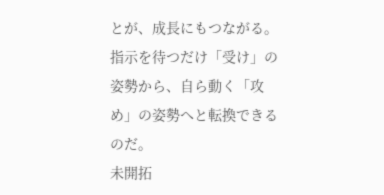とが、成長にもつながる。
指示を待つだけ「受け」の姿勢から、自ら動く「攻め」の姿勢へと転換できるのだ。
未開拓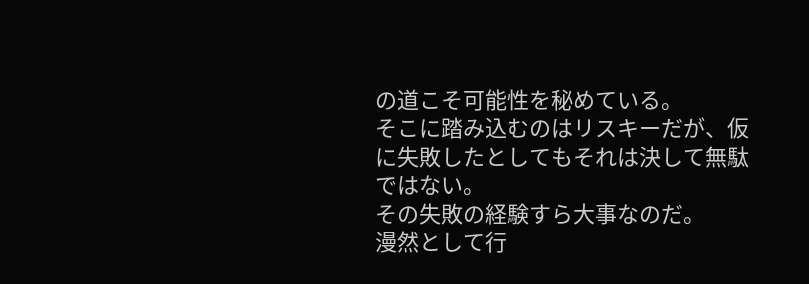の道こそ可能性を秘めている。
そこに踏み込むのはリスキーだが、仮に失敗したとしてもそれは決して無駄ではない。
その失敗の経験すら大事なのだ。
漫然として行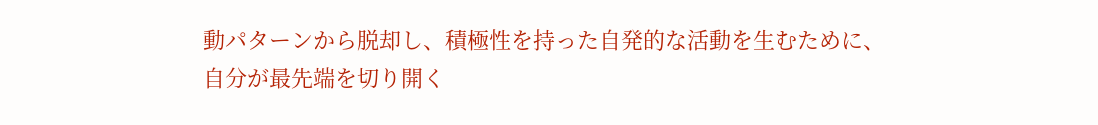動パターンから脱却し、積極性を持った自発的な活動を生むために、自分が最先端を切り開く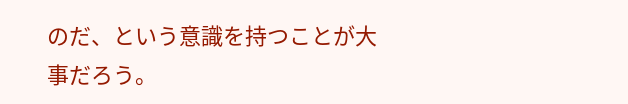のだ、という意識を持つことが大事だろう。